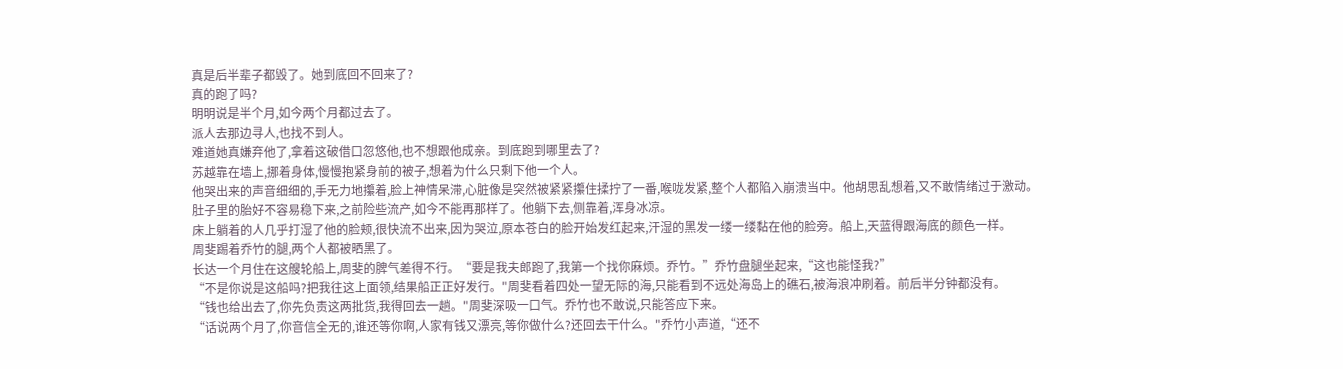真是后半辈子都毁了。她到底回不回来了?
真的跑了吗?
明明说是半个月,如今两个月都过去了。
派人去那边寻人,也找不到人。
难道她真嫌弃他了,拿着这破借口忽悠他,也不想跟他成亲。到底跑到哪里去了?
苏越靠在墙上,挪着身体,慢慢抱紧身前的被子,想着为什么只剩下他一个人。
他哭出来的声音细细的,手无力地攥着,脸上神情呆滞,心脏像是突然被紧紧攥住揉拧了一番,喉咙发紧,整个人都陷入崩溃当中。他胡思乱想着,又不敢情绪过于激动。
肚子里的胎好不容易稳下来,之前险些流产,如今不能再那样了。他躺下去,侧靠着,浑身冰凉。
床上躺着的人几乎打湿了他的脸颊,很快流不出来,因为哭泣,原本苍白的脸开始发红起来,汗湿的黑发一缕一缕黏在他的脸旁。船上,天蓝得跟海底的颜色一样。
周斐踢着乔竹的腿,两个人都被晒黑了。
长达一个月住在这艘轮船上,周斐的脾气差得不行。“要是我夫郎跑了,我第一个找你麻烦。乔竹。”乔竹盘腿坐起来,“这也能怪我?”
“不是你说是这船吗?把我往这上面领,结果船正正好发行。"周斐看着四处一望无际的海,只能看到不远处海岛上的礁石,被海浪冲刷着。前后半分钟都没有。
“钱也给出去了,你先负责这两批货,我得回去一趟。"周斐深吸一口气。乔竹也不敢说,只能答应下来。
“话说两个月了,你音信全无的,谁还等你啊,人家有钱又漂亮,等你做什么?还回去干什么。"乔竹小声道,“还不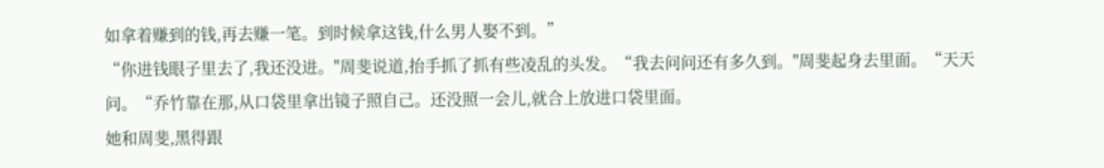如拿着赚到的钱,再去赚一笔。到时候拿这钱,什么男人娶不到。”
“你进钱眼子里去了,我还没进。"周斐说道,抬手抓了抓有些凌乱的头发。“我去问问还有多久到。"周斐起身去里面。“天天问。“乔竹靠在那,从口袋里拿出镜子照自己。还没照一会儿,就合上放进口袋里面。
她和周斐,黑得跟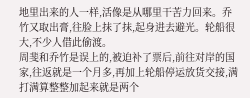地里出来的人一样,活像是从哪里干苦力回来。乔竹又取出膏,往脸上抹了抹,起身进去避光。轮船很大,不少人借此偷渡。
周斐和乔竹是误上的,被迫补了票后,前往对岸的国家,往返就是一个月多,再加上轮船停运放货交接,满打满算整整加起来就是两个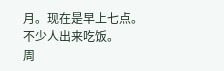月。现在是早上七点。
不少人出来吃饭。
周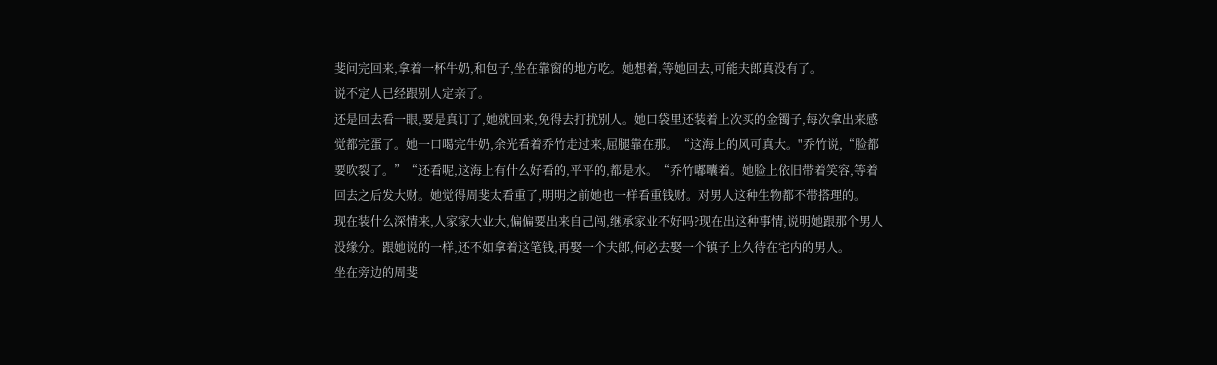斐问完回来,拿着一杯牛奶,和包子,坐在靠窗的地方吃。她想着,等她回去,可能夫郎真没有了。
说不定人已经跟别人定亲了。
还是回去看一眼,要是真订了,她就回来,免得去打扰别人。她口袋里还装着上次买的金镯子,每次拿出来感觉都完蛋了。她一口喝完牛奶,余光看着乔竹走过来,屈腿靠在那。“这海上的风可真大。"乔竹说,“脸都要吹裂了。”“还看呢,这海上有什么好看的,平平的,都是水。“乔竹嘟囔着。她脸上依旧带着笑容,等着回去之后发大财。她觉得周斐太看重了,明明之前她也一样看重钱财。对男人这种生物都不带搭理的。
现在装什么深情来,人家家大业大,偏偏要出来自己闯,继承家业不好吗?现在出这种事情,说明她跟那个男人没缘分。跟她说的一样,还不如拿着这笔钱,再娶一个夫郎,何必去娶一个镇子上久待在宅内的男人。
坐在旁边的周斐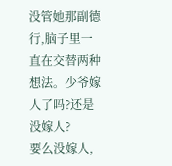没管她那副德行,脑子里一直在交替两种想法。少爷嫁人了吗?还是没嫁人?
要么没嫁人,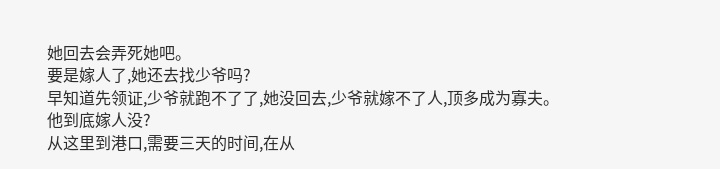她回去会弄死她吧。
要是嫁人了,她还去找少爷吗?
早知道先领证,少爷就跑不了了,她没回去,少爷就嫁不了人,顶多成为寡夫。
他到底嫁人没?
从这里到港口,需要三天的时间,在从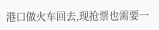港口做火车回去,现抢票也需要一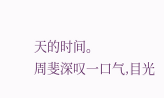天的时间。
周斐深叹一口气,目光